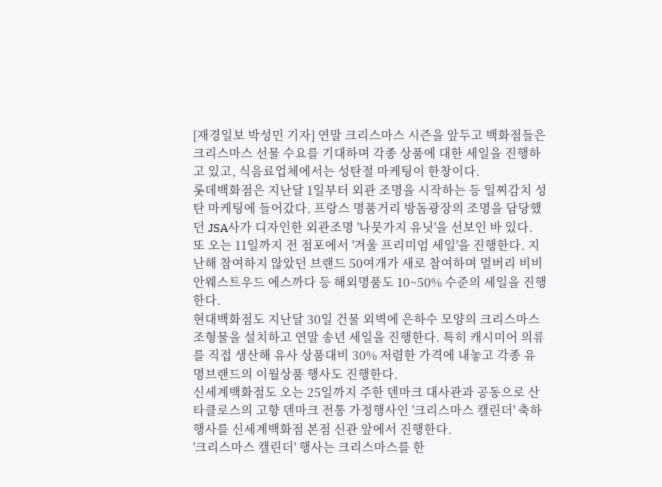[재경일보 박성민 기자] 연말 크리스마스 시즌을 앞두고 백화점들은 크리스마스 선물 수요를 기대하며 각종 상품에 대한 세일을 진행하고 있고, 식음료업체에서는 성탄절 마케팅이 한창이다.
롯데백화점은 지난달 1일부터 외관 조명을 시작하는 등 일찌감치 성탄 마케팅에 들어갔다. 프랑스 명품거리 방돔광장의 조명을 담당했던 JSA사가 디자인한 외관조명 '나뭇가지 유닛'을 선보인 바 있다.
또 오는 11일까지 전 점포에서 '겨울 프리미엄 세일'을 진행한다. 지난해 참여하지 않았던 브랜드 50여개가 새로 참여하며 멀버리 비비안웨스트우드 에스까다 등 해외명품도 10~50% 수준의 세일을 진행한다.
현대백화점도 지난달 30일 건물 외벽에 은하수 모양의 크리스마스 조형물을 설치하고 연말 송년 세일을 진행한다. 특히 캐시미어 의류를 직접 생산해 유사 상품대비 30% 저렴한 가격에 내놓고 각종 유명브랜드의 이월상품 행사도 진행한다.
신세계백화점도 오는 25일까지 주한 덴마크 대사관과 공동으로 산타클로스의 고향 덴마크 전통 가정행사인 '크리스마스 캘린더' 축하행사를 신세계백화점 본점 신관 앞에서 진행한다.
'크리스마스 캘린더' 행사는 크리스마스를 한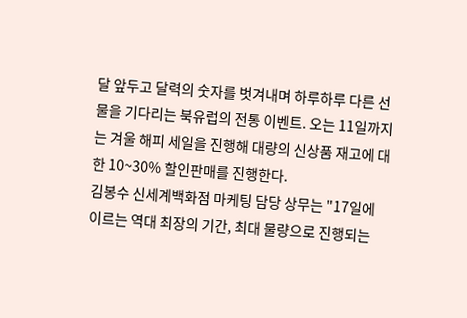달 앞두고 달력의 숫자를 벗겨내며 하루하루 다른 선물을 기다리는 북유럽의 전통 이벤트. 오는 11일까지는 겨울 해피 세일을 진행해 대량의 신상품 재고에 대한 10~30% 할인판매를 진행한다.
김봉수 신세계백화점 마케팅 담당 상무는 "17일에 이르는 역대 최장의 기간, 최대 물량으로 진행되는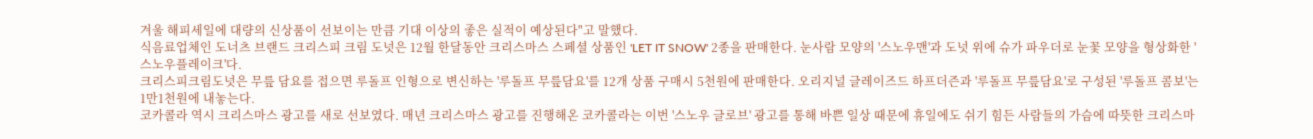겨울 해피세일에 대량의 신상품이 선보이는 만큼 기대 이상의 좋은 실적이 예상된다"고 말했다.
식음료업체인 도너츠 브랜드 크리스피 크림 도넛은 12월 한달동안 크리스마스 스페셜 상품인 'LET IT SNOW' 2종을 판매한다. 눈사람 모양의 '스노우맨'과 도넛 위에 슈가 파우더로 눈꽃 모양을 형상화한 '스노우플레이크'다.
크리스피크림도넛은 무릎 담요를 접으면 루돌프 인형으로 변신하는 '루돌프 무릎담요'를 12개 상품 구매시 5천원에 판매한다. 오리지널 글레이즈드 하프더즌과 '루돌프 무릎담요'로 구성된 '루돌프 콤보'는 1만1천원에 내놓는다.
코카콜라 역시 크리스마스 광고를 새로 선보였다. 매년 크리스마스 광고를 진행해온 코카콜라는 이번 '스노우 글로브' 광고를 통해 바쁜 일상 때문에 휴일에도 쉬기 힘든 사람들의 가슴에 따뜻한 크리스마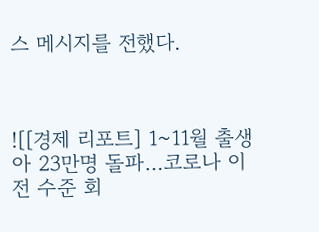스 메시지를 전했다.



![[경제 리포트] 1~11월 출생아 23만명 돌파…코로나 이전 수준 회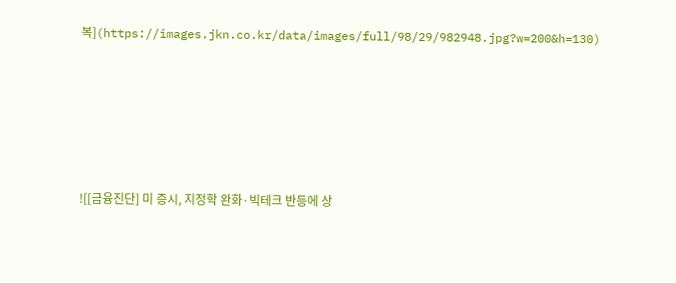복](https://images.jkn.co.kr/data/images/full/98/29/982948.jpg?w=200&h=130)







![[금융진단] 미 증시, 지정학 완화·빅테크 반등에 상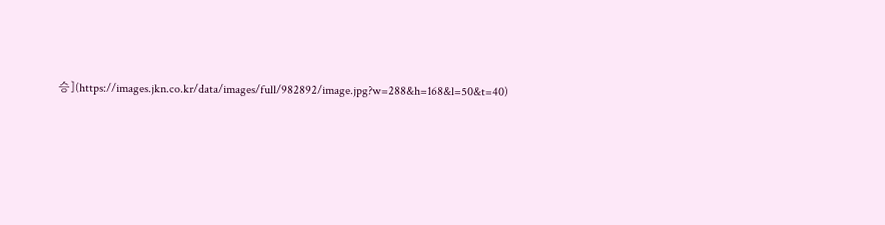승](https://images.jkn.co.kr/data/images/full/982892/image.jpg?w=288&h=168&l=50&t=40)